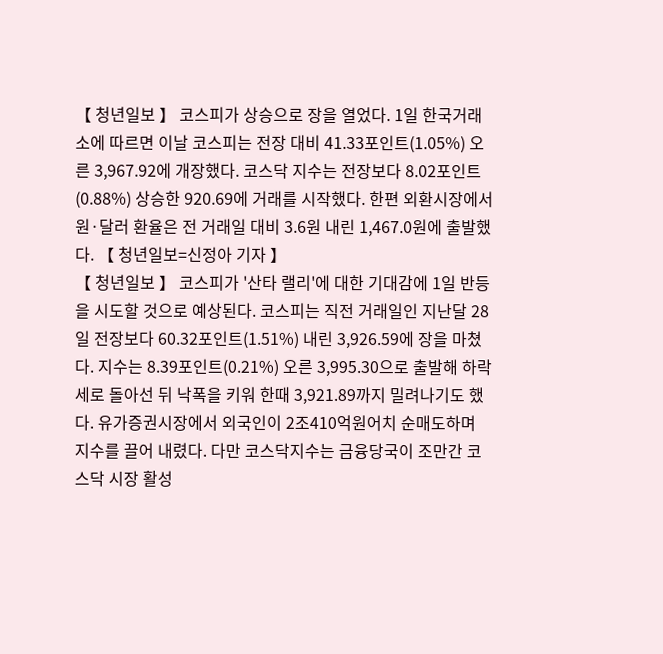【 청년일보 】 코스피가 상승으로 장을 열었다. 1일 한국거래소에 따르면 이날 코스피는 전장 대비 41.33포인트(1.05%) 오른 3,967.92에 개장했다. 코스닥 지수는 전장보다 8.02포인트(0.88%) 상승한 920.69에 거래를 시작했다. 한편 외환시장에서 원·달러 환율은 전 거래일 대비 3.6원 내린 1,467.0원에 출발했다. 【 청년일보=신정아 기자 】
【 청년일보 】 코스피가 '산타 랠리'에 대한 기대감에 1일 반등을 시도할 것으로 예상된다. 코스피는 직전 거래일인 지난달 28일 전장보다 60.32포인트(1.51%) 내린 3,926.59에 장을 마쳤다. 지수는 8.39포인트(0.21%) 오른 3,995.30으로 출발해 하락세로 돌아선 뒤 낙폭을 키워 한때 3,921.89까지 밀려나기도 했다. 유가증권시장에서 외국인이 2조410억원어치 순매도하며 지수를 끌어 내렸다. 다만 코스닥지수는 금융당국이 조만간 코스닥 시장 활성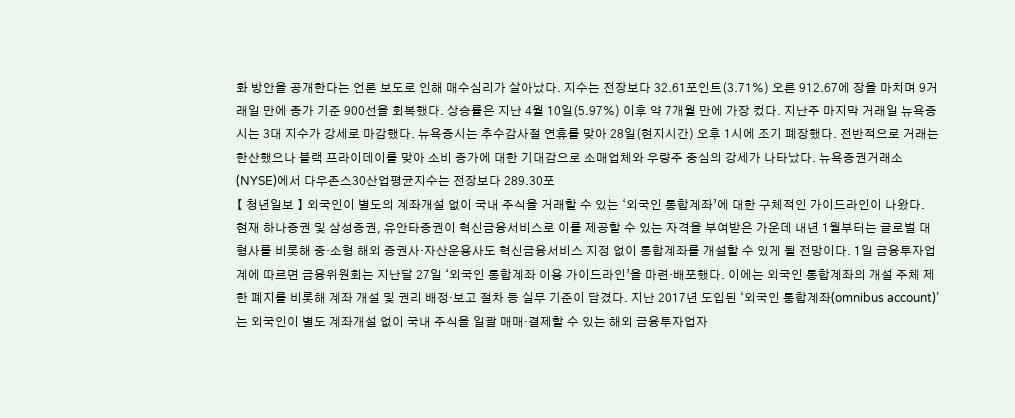화 방안을 공개한다는 언론 보도로 인해 매수심리가 살아났다. 지수는 전장보다 32.61포인트(3.71%) 오른 912.67에 장을 마치며 9거래일 만에 종가 기준 900선을 회복했다. 상승률은 지난 4월 10일(5.97%) 이후 약 7개월 만에 가장 컸다. 지난주 마지막 거래일 뉴욕증시는 3대 지수가 강세로 마감했다. 뉴욕증시는 추수감사절 연휴를 맞아 28일(현지시간) 오후 1시에 조기 폐장했다. 전반적으로 거래는 한산했으나 블랙 프라이데이를 맞아 소비 증가에 대한 기대감으로 소매업체와 우량주 중심의 강세가 나타났다. 뉴욕증권거래소(NYSE)에서 다우존스30산업평균지수는 전장보다 289.30포
【 청년일보 】 외국인이 별도의 계좌개설 없이 국내 주식을 거래할 수 있는 ‘외국인 통합계좌’에 대한 구체적인 가이드라인이 나왔다. 현재 하나증권 및 삼성증권, 유안타증권이 혁신금융서비스로 이를 제공할 수 있는 자격을 부여받은 가운데 내년 1월부터는 글로벌 대형사를 비롯해 중·소형 해외 증권사·자산운용사도 혁신금융서비스 지정 없이 통합계좌를 개설할 수 있게 될 전망이다. 1일 금융투자업계에 따르면 금융위원회는 지난달 27일 ‘외국인 통합계좌 이용 가이드라인’을 마련·배포했다. 이에는 외국인 통합계좌의 개설 주체 제한 폐지를 비롯해 계좌 개설 및 권리 배정·보고 절차 등 실무 기준이 담겼다. 지난 2017년 도입된 ‘외국인 통합계좌(omnibus account)’는 외국인이 별도 계좌개설 없이 국내 주식을 일괄 매매·결제할 수 있는 해외 금융투자업자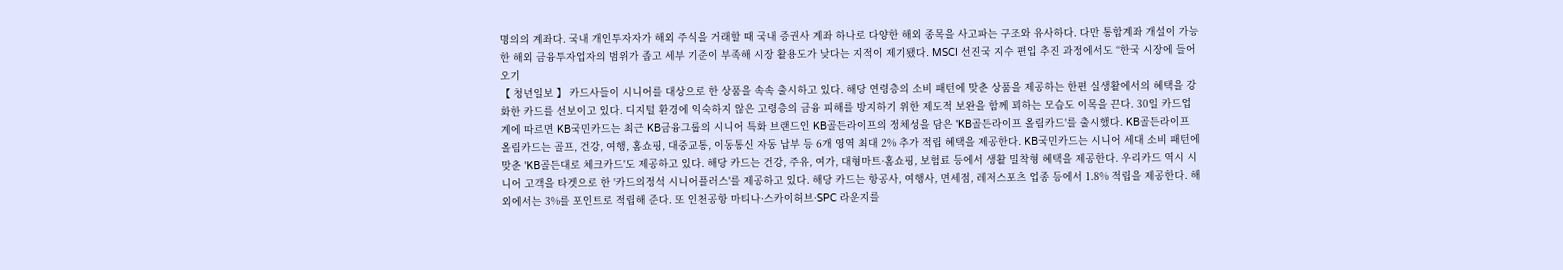명의의 계좌다. 국내 개인투자자가 해외 주식을 거래할 때 국내 증권사 계좌 하나로 다양한 해외 종목을 사고파는 구조와 유사하다. 다만 통합계좌 개설이 가능한 해외 금융투자업자의 범위가 좁고 세부 기준이 부족해 시장 활용도가 낮다는 지적이 제기됐다. MSCI 선진국 지수 편입 추진 과정에서도 “한국 시장에 들어오기
【 청년일보 】 카드사들이 시니어를 대상으로 한 상품을 속속 출시하고 있다. 해당 연령층의 소비 패턴에 맞춘 상품을 제공하는 한편 실생활에서의 혜택을 강화한 카드를 선보이고 있다. 디지털 환경에 익숙하지 않은 고령층의 금융 피해를 방지하기 위한 제도적 보완을 함께 꾀하는 모습도 이목을 끈다. 30일 카드업계에 따르면 KB국민카드는 최근 KB금융그룹의 시니어 특화 브랜드인 KB골든라이프의 정체성을 담은 'KB골든라이프 올림카드'를 출시했다. KB골든라이프 올림카드는 골프, 건강, 여행, 홈쇼핑, 대중교통, 이동통신 자동 납부 등 6개 영역 최대 2% 추가 적립 혜택을 제공한다. KB국민카드는 시니어 세대 소비 패턴에 맞춘 'KB골든대로 체크카드'도 제공하고 있다. 해당 카드는 건강, 주유, 여가, 대형마트·홈쇼핑, 보험료 등에서 생활 밀착형 혜택을 제공한다. 우리카드 역시 시니어 고객을 타겟으로 한 '카드의정석 시니어플러스'를 제공하고 있다. 해당 카드는 항공사, 여행사, 면세점, 레저스포츠 업종 등에서 1.8% 적립을 제공한다. 해외에서는 3%를 포인트로 적립해 준다. 또 인천공항 마티나·스카이허브·SPC 라운지를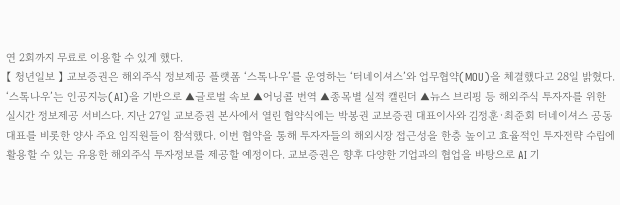연 2회까지 무료로 이용할 수 있게 했다.
【 청년일보 】 교보증권은 해외주식 정보제공 플랫폼 ‘스톡나우’를 운영하는 ‘터네이셔스’와 업무협약(MOU)을 체결했다고 28일 밝혔다. ‘스톡나우’는 인공지능(AI)을 기반으로 ▲글로벌 속보 ▲어닝콜 번역 ▲종목별 실적 캘린더 ▲뉴스 브리핑 등 해외주식 투자자를 위한 실시간 정보제공 서비스다. 지난 27일 교보증권 본사에서 열린 협약식에는 박봉권 교보증권 대표이사와 김정훈·최준회 터네이셔스 공동대표를 비롯한 양사 주요 임직원들이 참석했다. 이번 협약을 통해 투자자들의 해외시장 접근성을 한층 높이고 효율적인 투자전략 수립에 활용할 수 있는 유용한 해외주식 투자정보를 제공할 예정이다. 교보증권은 향후 다양한 기업과의 협업을 바탕으로 AI 기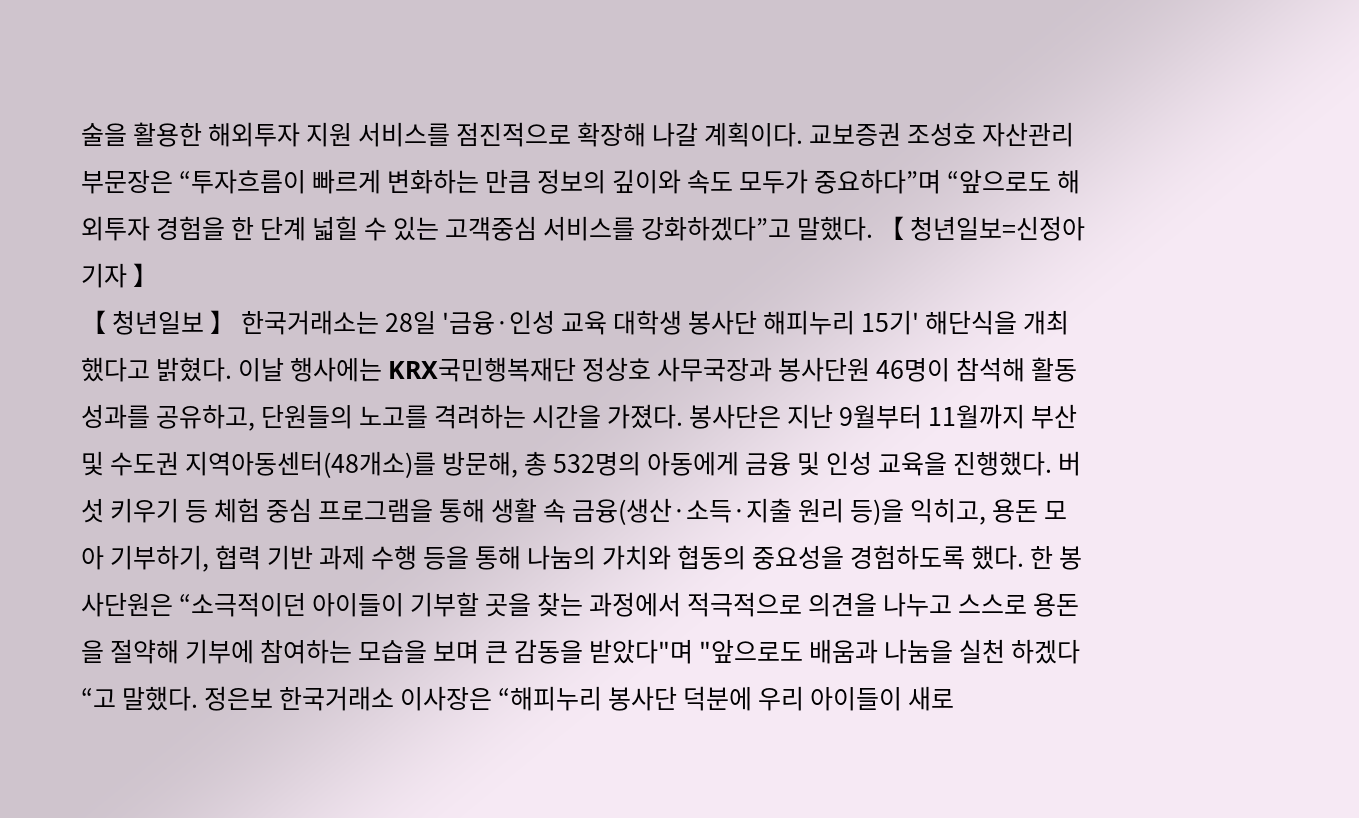술을 활용한 해외투자 지원 서비스를 점진적으로 확장해 나갈 계획이다. 교보증권 조성호 자산관리부문장은 “투자흐름이 빠르게 변화하는 만큼 정보의 깊이와 속도 모두가 중요하다”며 “앞으로도 해외투자 경험을 한 단계 넓힐 수 있는 고객중심 서비스를 강화하겠다”고 말했다. 【 청년일보=신정아 기자 】
【 청년일보 】 한국거래소는 28일 '금융·인성 교육 대학생 봉사단 해피누리 15기' 해단식을 개최했다고 밝혔다. 이날 행사에는 KRX국민행복재단 정상호 사무국장과 봉사단원 46명이 참석해 활동성과를 공유하고, 단원들의 노고를 격려하는 시간을 가졌다. 봉사단은 지난 9월부터 11월까지 부산 및 수도권 지역아동센터(48개소)를 방문해, 총 532명의 아동에게 금융 및 인성 교육을 진행했다. 버섯 키우기 등 체험 중심 프로그램을 통해 생활 속 금융(생산·소득·지출 원리 등)을 익히고, 용돈 모아 기부하기, 협력 기반 과제 수행 등을 통해 나눔의 가치와 협동의 중요성을 경험하도록 했다. 한 봉사단원은 “소극적이던 아이들이 기부할 곳을 찾는 과정에서 적극적으로 의견을 나누고 스스로 용돈을 절약해 기부에 참여하는 모습을 보며 큰 감동을 받았다"며 "앞으로도 배움과 나눔을 실천 하겠다“고 말했다. 정은보 한국거래소 이사장은 “해피누리 봉사단 덕분에 우리 아이들이 새로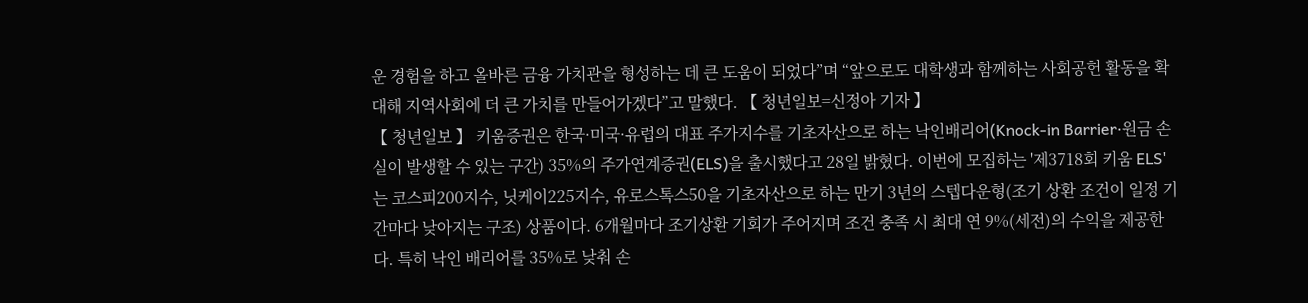운 경험을 하고 올바른 금융 가치관을 형성하는 데 큰 도움이 되었다”며 “앞으로도 대학생과 함께하는 사회공헌 활동을 확대해 지역사회에 더 큰 가치를 만들어가겠다”고 말했다. 【 청년일보=신정아 기자 】
【 청년일보 】 키움증권은 한국·미국·유럽의 대표 주가지수를 기초자산으로 하는 낙인배리어(Knock-in Barrier·원금 손실이 발생할 수 있는 구간) 35%의 주가연계증권(ELS)을 출시했다고 28일 밝혔다. 이번에 모집하는 '제3718회 키움 ELS'는 코스피200지수, 닛케이225지수, 유로스톡스50을 기초자산으로 하는 만기 3년의 스텝다운형(조기 상환 조건이 일정 기간마다 낮아지는 구조) 상품이다. 6개월마다 조기상환 기회가 주어지며 조건 충족 시 최대 연 9%(세전)의 수익을 제공한다. 특히 낙인 배리어를 35%로 낮춰 손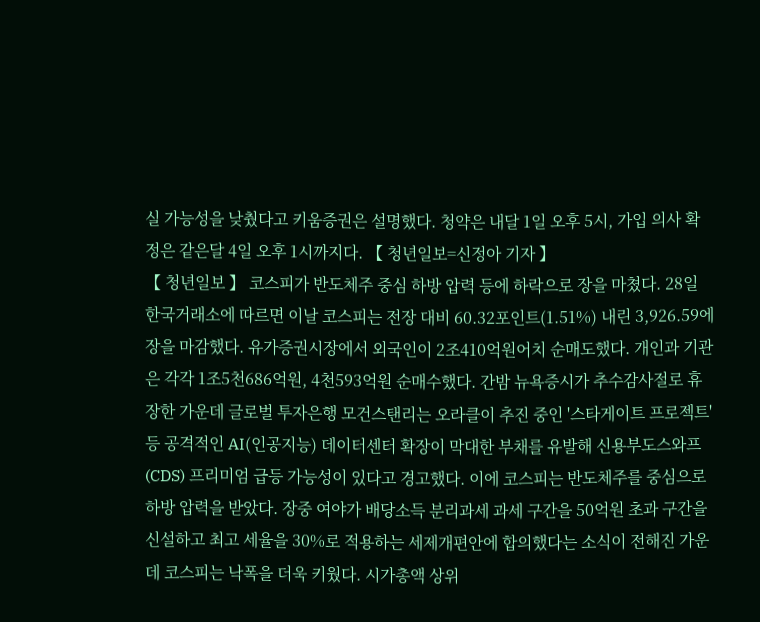실 가능성을 낮췄다고 키움증권은 설명했다. 청약은 내달 1일 오후 5시, 가입 의사 확정은 같은달 4일 오후 1시까지다. 【 청년일보=신정아 기자 】
【 청년일보 】 코스피가 반도체주 중심 하방 압력 등에 하락으로 장을 마쳤다. 28일 한국거래소에 따르면 이날 코스피는 전장 대비 60.32포인트(1.51%) 내린 3,926.59에 장을 마감했다. 유가증권시장에서 외국인이 2조410억원어치 순매도했다. 개인과 기관은 각각 1조5천686억원, 4천593억원 순매수했다. 간밤 뉴욕증시가 추수감사절로 휴장한 가운데 글로벌 투자은행 모건스탠리는 오라클이 추진 중인 '스타게이트 프로젝트' 등 공격적인 AI(인공지능) 데이터센터 확장이 막대한 부채를 유발해 신용부도스와프(CDS) 프리미엄 급등 가능성이 있다고 경고했다. 이에 코스피는 반도체주를 중심으로 하방 압력을 받았다. 장중 여야가 배당소득 분리과세 과세 구간을 50억원 초과 구간을 신설하고 최고 세율을 30%로 적용하는 세제개편안에 합의했다는 소식이 전해진 가운데 코스피는 낙폭을 더욱 키웠다. 시가총액 상위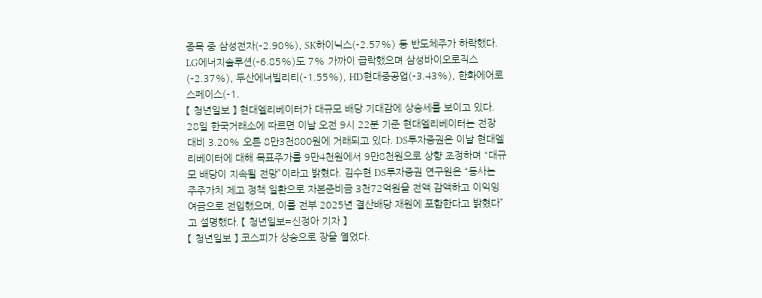종목 중 삼성전자(-2.90%), SK하이닉스(-2.57%) 등 반도체주가 하락했다. LG에너지솔루션(-6.85%)도 7% 가까이 급락했으며 삼성바이오로직스(-2.37%), 두산에너빌리티(-1.55%), HD현대중공업(-3.43%), 한화에어로스페이스(-1.
【 청년일보 】 현대엘리베이터가 대규모 배당 기대감에 상승세를 보이고 있다. 28일 한국거래소에 따르면 이날 오전 9시 22분 기준 현대엘리베이터는 전장 대비 3.20% 오른 8만3천800원에 거래되고 있다. DS투자증권은 이날 현대엘리베이터에 대해 목표주가를 9만4천원에서 9만8천원으로 상향 조정하며 “대규모 배당이 지속될 전망”이라고 밝혔다. 김수현 DS투자증권 연구원은 “동사는 주주가치 제고 정책 일환으로 자본준비금 3천72억원을 전액 감액하고 이익잉여금으로 전입했으며, 이를 전부 2025년 결산배당 재원에 포함한다고 밝혔다”고 설명했다. 【 청년일보=신정아 기자 】
【 청년일보 】 코스피가 상승으로 장을 열었다.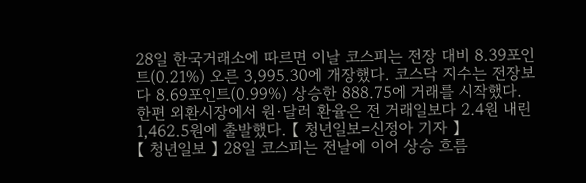28일 한국거래소에 따르면 이날 코스피는 전장 대비 8.39포인트(0.21%) 오른 3,995.30에 개장했다. 코스닥 지수는 전장보다 8.69포인트(0.99%) 상승한 888.75에 거래를 시작했다. 한편 외환시장에서 원·달러 환율은 전 거래일보다 2.4원 내린 1,462.5원에 출발했다. 【 청년일보=신정아 기자 】
【 청년일보 】 28일 코스피는 전날에 이어 상승 흐름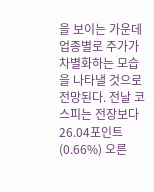을 보이는 가운데 업종별로 주가가 차별화하는 모습을 나타낼 것으로 전망된다. 전날 코스피는 전장보다 26.04포인트(0.66%) 오른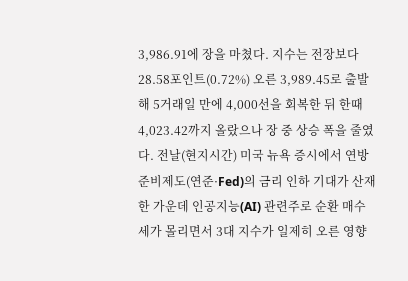3,986.91에 장을 마쳤다. 지수는 전장보다 28.58포인트(0.72%) 오른 3,989.45로 출발해 5거래일 만에 4,000선을 회복한 뒤 한때 4,023.42까지 올랐으나 장 중 상승 폭을 줄였다. 전날(현지시간) 미국 뉴욕 증시에서 연방준비제도(연준·Fed)의 금리 인하 기대가 산재한 가운데 인공지능(AI) 관련주로 순환 매수세가 몰리면서 3대 지수가 일제히 오른 영향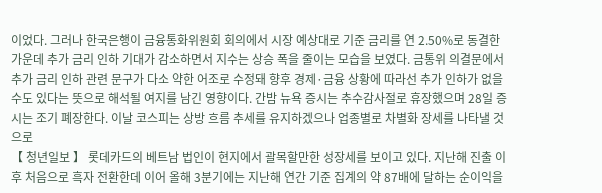이었다. 그러나 한국은행이 금융통화위원회 회의에서 시장 예상대로 기준 금리를 연 2.50%로 동결한 가운데 추가 금리 인하 기대가 감소하면서 지수는 상승 폭을 줄이는 모습을 보였다. 금통위 의결문에서 추가 금리 인하 관련 문구가 다소 약한 어조로 수정돼 향후 경제·금융 상황에 따라선 추가 인하가 없을 수도 있다는 뜻으로 해석될 여지를 남긴 영향이다. 간밤 뉴욕 증시는 추수감사절로 휴장했으며 28일 증시는 조기 폐장한다. 이날 코스피는 상방 흐름 추세를 유지하겠으나 업종별로 차별화 장세를 나타낼 것으로
【 청년일보 】 롯데카드의 베트남 법인이 현지에서 괄목할만한 성장세를 보이고 있다. 지난해 진출 이후 처음으로 흑자 전환한데 이어 올해 3분기에는 지난해 연간 기준 집계의 약 87배에 달하는 순이익을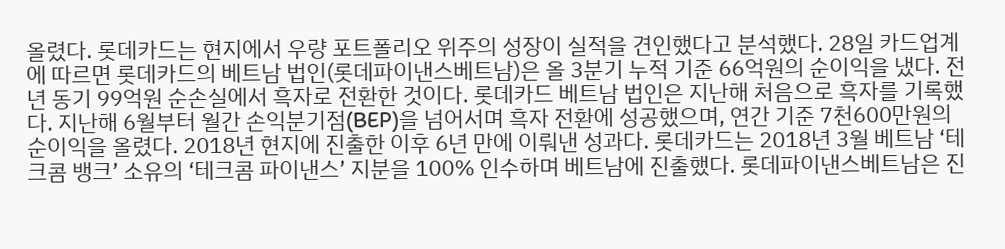올렸다. 롯데카드는 현지에서 우량 포트폴리오 위주의 성장이 실적을 견인했다고 분석했다. 28일 카드업계에 따르면 롯데카드의 베트남 법인(롯데파이낸스베트남)은 올 3분기 누적 기준 66억원의 순이익을 냈다. 전년 동기 99억원 순손실에서 흑자로 전환한 것이다. 롯데카드 베트남 법인은 지난해 처음으로 흑자를 기록했다. 지난해 6월부터 월간 손익분기점(BEP)을 넘어서며 흑자 전환에 성공했으며, 연간 기준 7천600만원의 순이익을 올렸다. 2018년 현지에 진출한 이후 6년 만에 이뤄낸 성과다. 롯데카드는 2018년 3월 베트남 ‘테크콤 뱅크’ 소유의 ‘테크콤 파이낸스’ 지분을 100% 인수하며 베트남에 진출했다. 롯데파이낸스베트남은 진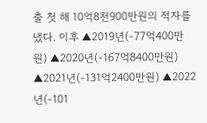출 첫 해 10억8천900만원의 적자를 냈다. 이후 ▲2019년(-77억400만원) ▲2020년(-167억8400만원) ▲2021년(-131억2400만원) ▲2022년(-101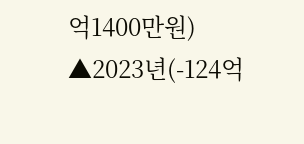억1400만원) ▲2023년(-124억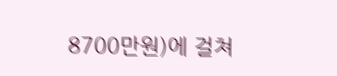8700만원)에 걸쳐